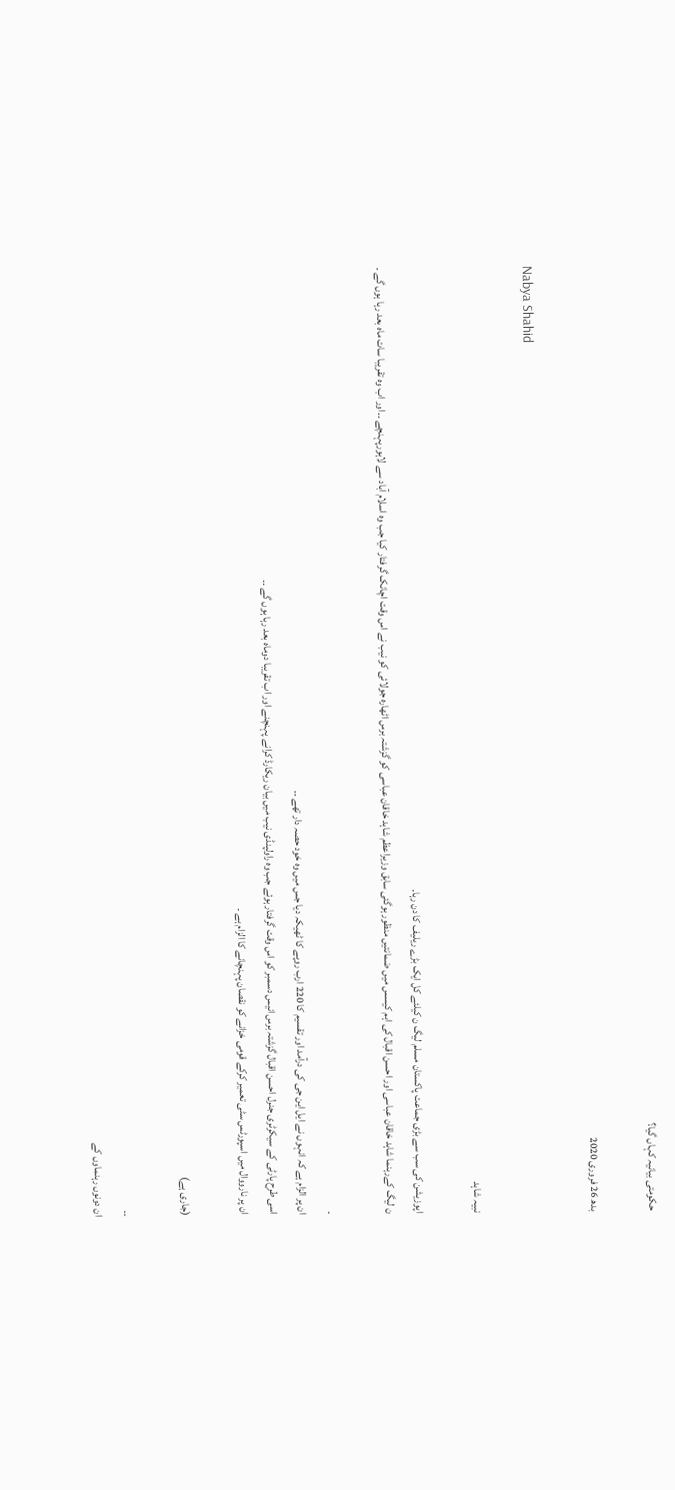حکومتی بیانیہ کہاں گیا؟

بدھ 26 فروری 2020

Nabya Shahid

نبیہ شاہد

اپوزیشن کی سب سے بڑی جماعت پاکستان مسلم لیگ ن کیلئے کل ایک بڑے ریلیف کا دن رہا۔
ن لیگ کےرہنما شاہد خاقان عباسی اور احسن اقبال کی اہم کیسس میں ضمانتیں منظور ہوگئی سابق وزیراعظم شاہد خاقان عباسی کو گزشتہ برس اٹھارہ جولائی کو نیب نے اس وقت اچانک گرفتار کیا جب وہ اسلام آباد سے لاہورپہنچے ۔۔اور اب وہ تقریبا سات ماہ بعد رہا ہوں گے ۔

۔
ان پر الزام ہے کہ انہوں نے ایل این جی کی درآمد اور تقسیم کا 220 ارب روپے کا ٹھیکہ دیا جس میں وہ خود حصہ دار تھے ۔۔
اسی طرح پارٹی کے سیکرٹری جنرل احسن اقبال گزشتہ برس انیس دسمبر کو اس وقت گرفتار ہوئے جب وہ راولپنڈی نیب میں بیان ریکارڈ کرانے پہنچنے اور اب تقریبا دوماہ بعد رہا ہوں گے ۔۔
ان پر نارووال میں اسپورٹس سٹی تعمیر کرکے قومی خزانے کو نقصان پہنچانے کا الزام ہے ۔

(جاری ہے)

۔۔
ان دونوں رہنماوں کے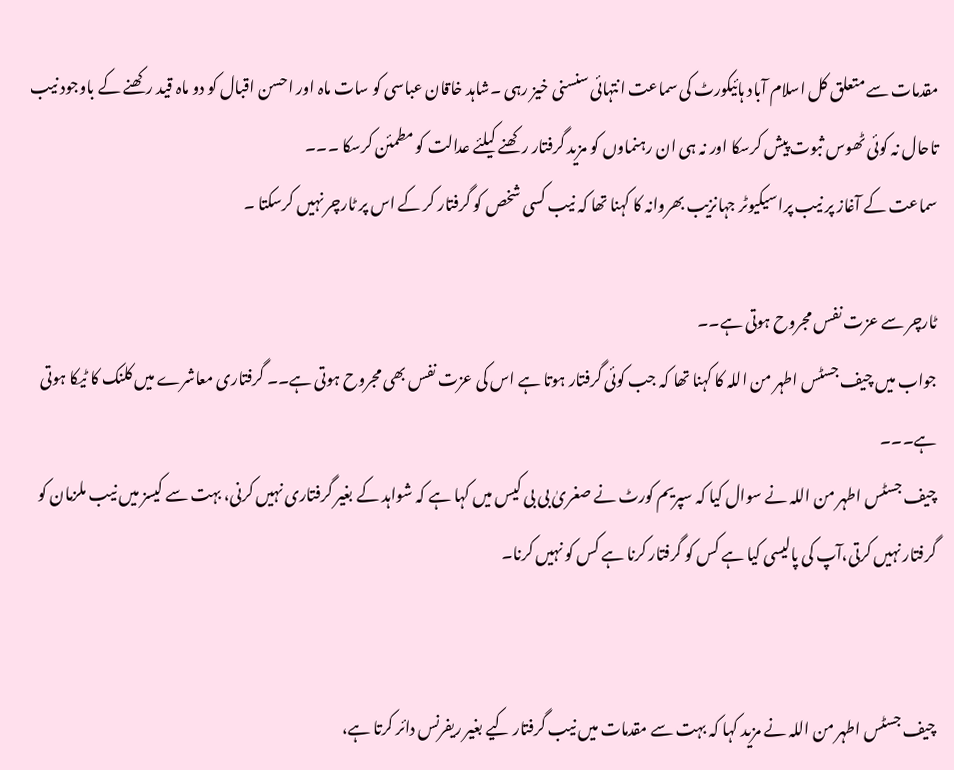مقدمات سے متعلق کل اسلام آباد ہائیکورٹ کی سماعت انتہائی سنسنی خیز رہی ۔شاہد خاقان عباسی کو سات ماہ اور احسن اقبال کو دو ماہ قید رکھنے کے باوجود نیب تاحال نہ کوئی ٹھوس ثبوت پیش کرسکا اور نہ ہی ان رہنماوں کو مزید گرفتار رکھنے کیلئے عدالت کو مطمئن کرسکا ۔۔۔
سماعت کے آغاز پر نیب پراسیکیوٹر جہانزیب بھروانہ کا کہنا تھا کہ نیب کسی شخص کو گرفتار کر کے اس پر ٹارچر نہیں کرسکتا ۔

ٹارچر سے عزت نفس مجروح ہوتی ہے۔۔
جواب میں چیف جسٹس اطہر من اللہ کا کہنا تھا کہ جب کوئی گرفتار ہوتا ہے اس کی عزت نفس بھی مجروح ہوتی ہے۔۔ گرفتاری معاشرے میں کلنک کا ٹیکا ہوتی ہے۔۔۔
چیف جسٹس اطہر من اللہ نے سوال کیا کہ سپریم کورٹ نے صغریٰ بی بی کیس میں کہا ہے کہ شواہد کے بغیر گرفتاری نہیں کرنی، بہت سے کیسز میں نیب ملزمان کو گرفتار نہیں کرتی،آپ کی پالیسی کیا ہے کس کو گرفتار کرنا ہے کس کو نہیں کرنا۔


چیف جسٹس اطہر من اللہ نے مزید کہا کہ بہت سے مقدمات میں نیب گرفتار کیے بغیر ریفرنس دائر کرتا ہے،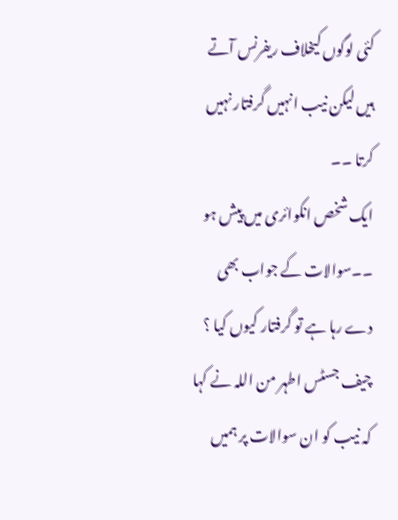کئی لوگوں کیخلاف ریفرنس آتے ہیں لیکن نیب انہیں گرفتار نہیں کرتا ۔۔
ایک شخص انکوائری میں پیش ہو ۔۔سوالات کے جواب بھی دے رہا ہے تو گرفتار کیوں کیا ؟
چیف جسٹس اطہر من اللہ نے کہا کہ نیب کو ان سوالات پر ہمیں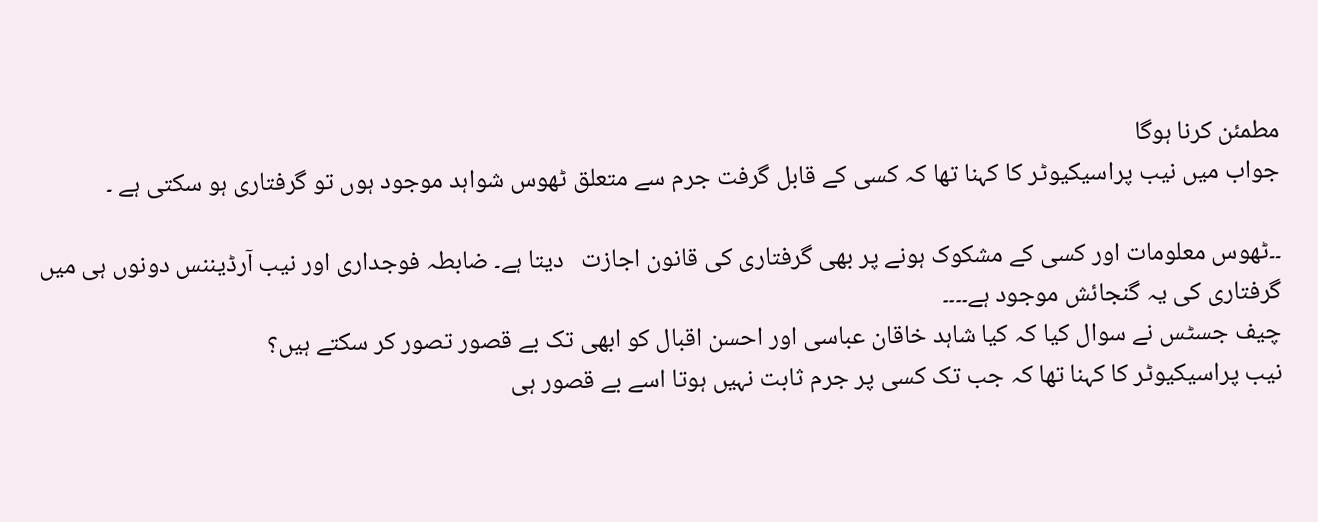مطمئن کرنا ہوگا
جواب میں نیب پراسیکیوٹر کا کہنا تھا کہ کسی کے قابل گرفت جرم سے متعلق ٹھوس شواہد موجود ہوں تو گرفتاری ہو سکتی ہے ۔

۔۔ٹھوس معلومات اور کسی کے مشکوک ہونے پر بھی گرفتاری کی قانون اجازت   دیتا ہے۔ ضابطہ فوجداری اور نیب آرڈیننس دونوں ہی میں گرفتاری کی یہ گنجائش موجود ہے۔۔۔۔
چیف جسٹس نے سوال کیا کہ کیا شاہد خاقان عباسی اور احسن اقبال کو ابھی تک بے قصور تصور کر سکتے ہیں؟
نیب پراسیکیوٹر کا کہنا تھا کہ جب تک کسی پر جرم ثابت نہیں ہوتا اسے بے قصور ہی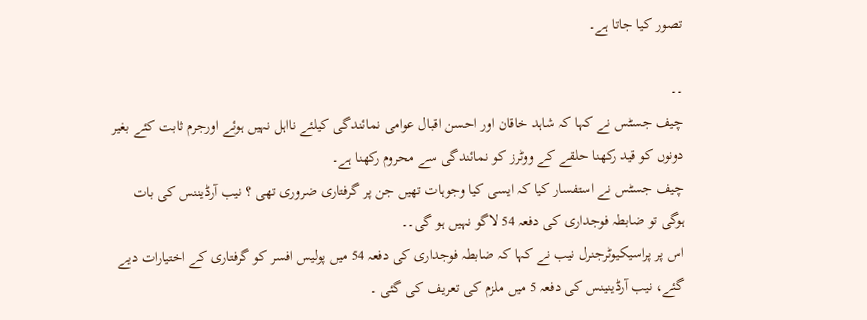تصور کیا جاتا ہے۔

۔۔
چیف جسٹس نے کہا کہ شاہد خاقان اور احسن اقبال عوامی نمائندگی کیلئے نااہل نہیں ہوئے اورجرم ثابت کئے بغیر دونوں کو قید رکھنا حلقے کے ووٹرز کو نمائندگی سے محروم رکھنا ہے۔
چیف جسٹس نے استفسار کیا کہ ایسی کیا وجوہات تھیں جن پر گرفتاری ضروری تھی ؟ نیب آرڈیننس کی بات ہوگی تو ضابطہ فوجداری کی دفعہ 54 لاگو نہیں ہو گی۔۔
اس پر پراسیکیوٹرجنرل نیب نے کہا کہ ضابطہ فوجداری کی دفعہ 54 میں پولیس افسر کو گرفتاری کے اختیارات دیے گئے، نیب آرڈینینس کی دفعہ 5 میں ملزم کی تعریف کی گئی ۔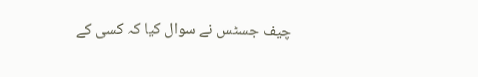چیف جسٹس نے سوال کیا کہ کسی کے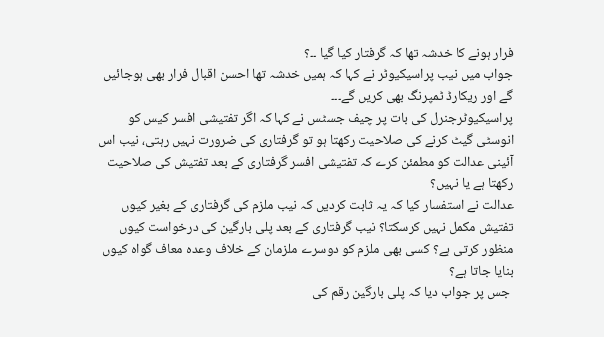فرار ہونے کا خدشہ تھا کہ گرفتار کیا گیا ۔۔؟
جواب میں نیب پراسیکیوٹر نے کہا کہ ہمیں خدشہ تھا احسن اقبال فرار بھی ہوجائیں گے اور ریکارڈ ٹمپرنگ بھی کریں گے۔۔۔
پراسیکیوٹرجنرل کی بات پر چیف جسٹس نے کہا کہ اگر تفتیشی افسر کیس کو انوسٹی گیٹ کرنے کی صلاحیت رکھتا ہو تو گرفتاری کی ضرورت نہیں رہتی، نیب اس آئینی عدالت کو مطمئن کرے کہ تفتیشی افسر گرفتاری کے بعد تفتیش کی صلاحیت رکھتا ہے یا نہیں؟
عدالت نے استفسار کیا کہ یہ ثابت کردیں کہ نیب ملزم کی گرفتاری کے بغیر کیوں تفتیش مکمل نہیں کرسکتا؟ نیب گرفتاری کے بعد پلی بارگین کی درخواست کیوں منظور کرتی ہے؟ کسی بھی ملزم کو دوسرے ملزمان کے خلاف وعدہ معاف گواہ کیوں بنایا جاتا ہے؟
 جس پر جواب دیا کہ پلی بارگین رقم کی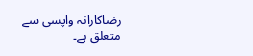رضاکارانہ واپسی سے متعلق ہے۔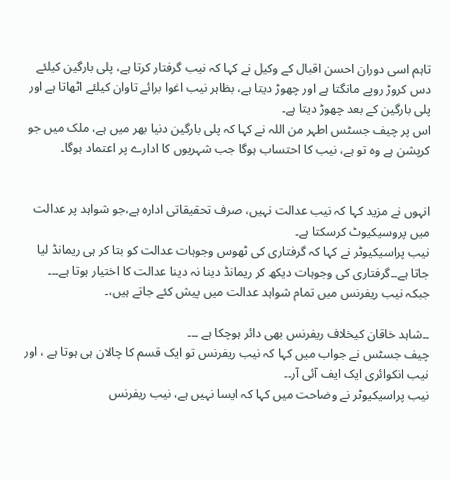تاہم اسی دوران احسن اقبال کے وکیل نے کہا کہ نیب گرفتار کرتا ہے، پلی بارگین کیلئے دس کروڑ روپے مانگتا ہے اور چھوڑ دیتا ہے، بظاہر نیب اغوا برائے تاوان کیلئے اٹھاتا ہے اور پلی بارگین کے بعد چھوڑ دیتا ہے۔
اس پر چیف جسٹس اطہر من اللہ نے کہا کہ پلی بارگین دنیا بھر میں ہے، ملک میں جو کرپشن ہے وہ تو ہے، نیب کا احتساب ہوگا جب شہریوں کا ادارے پر اعتماد ہوگا۔


انہوں نے مزید کہا کہ نیب عدالت نہیں، صرف تحقیقاتی ادارہ ہے،جو شواہد پر عدالت میں پروسیکیوٹ کرسکتا ہے۔
نیب پراسیکیوٹر نے کہا کہ گرفتاری کی ٹھوس وجوہات عدالت کو بتا کر ہی ریمانڈ لیا جاتا ہے۔۔گرفتاری کی وجوہات دیکھ کر ریمانڈ دینا نہ دینا عدالت کا اختیار ہوتا ہے۔۔۔
جبکہ نیب ریفرنس میں تمام شواہد عدالت میں پیش کئے جاتے ہیں،۔

۔۔شاہد خاقان کیخلاف ریفرنس بھی دائر ہوچکا ہے ۔۔۔
چیف جسٹس نے جواب میں کہا کہ نیب ریفرنس تو ایک قسم کا چالان ہی ہوتا ہے ، اور نیب انکوائری ایک ایف آئی آر۔۔
نیب پراسیکیوٹر نے وضاحت میں کہا کہ ایسا نہیں ہے، نیب ریفرنس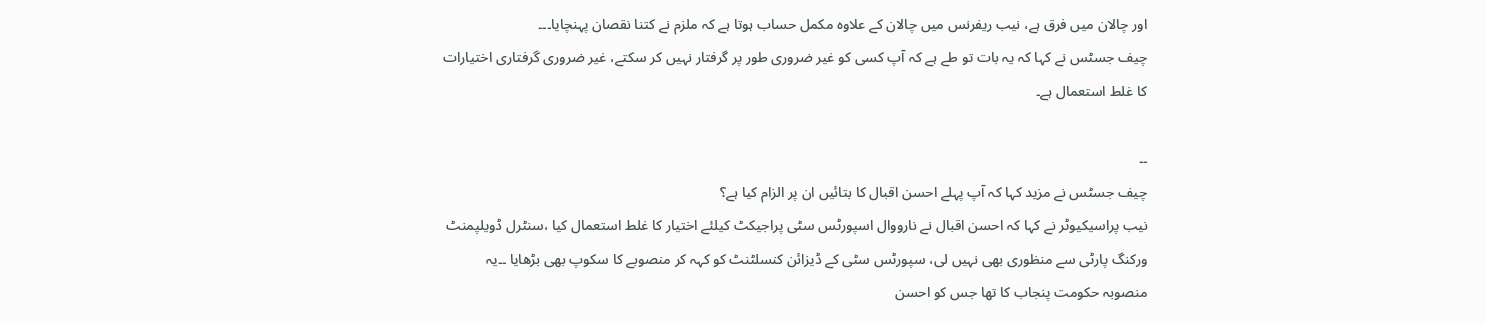اور چالان میں فرق ہے، نیب ریفرنس میں چالان کے علاوہ مکمل حساب ہوتا ہے کہ ملزم نے کتنا نقصان پہنچایا۔۔۔
چیف جسٹس نے کہا کہ یہ بات تو طے ہے کہ آپ کسی کو غیر ضروری طور پر گرفتار نہیں کر سکتے، غیر ضروری گرفتاری اختیارات کا غلط استعمال ہے۔

۔۔
چیف جسٹس نے مزید کہا کہ آپ پہلے احسن اقبال کا بتائیں ان پر الزام کیا ہے؟
نیب پراسیکیوٹر نے کہا کہ احسن اقبال نے نارووال اسپورٹس سٹی پراجیکٹ کیلئے اختیار کا غلط استعمال کیا ،سنٹرل ڈویلپمنٹ ورکنگ پارٹی سے منظوری بھی نہیں لی، سپورٹس سٹی کے ڈیزائن کنسلٹنٹ کو کہہ کر منصوبے کا سکوپ بھی بڑھایا ۔۔یہ منصوبہ حکومت پنجاب کا تھا جس کو احسن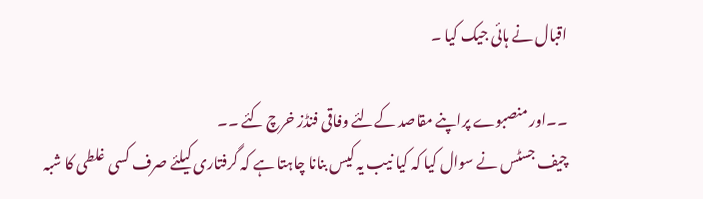اقبال نے ہائی جیک کیا ۔

۔۔اور منصبوے پراپنے مقاصد کےلئے وفاقی فنڈز خرچ کئے ۔۔
چیف جسٹس نے سوال کیا کہ کیا نیب یہ کیس بنانا چاہتا ہے کہ گرفتاری کیلئے صرف کسی غلطی کا شبہ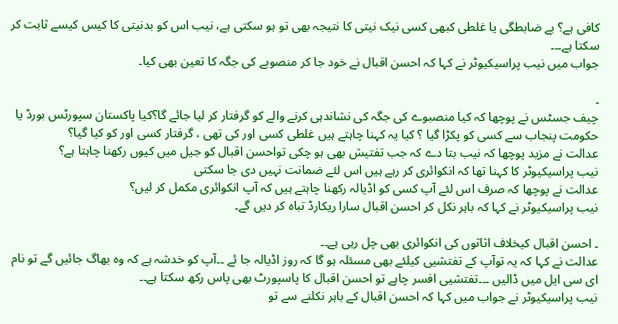کافی ہے؟ بے ضابطگی یا غلطی کبھی کسی نیک نیتی کا نتیجہ بھی تو ہو سکتی ہے، نیب اس کو بدنیتی کا کیس کیسے ثابت کر سکتا ہے۔۔۔
جواب میں نیب پراسیکیوٹر نے کہا کہ احسن اقبال نے خود جا کر منصوبے کی جگہ کا تعین بھی کیا۔

۔
چیف جسٹس نے پوچھا کہ کیا منصبوے کی جگہ کی نشاندہی کرنے والے کو گرفتار کر لیا جائے گا؟کیا پاکستان سپورٹس بورڈ یا حکومت پنجاب سے کسی کو پکڑا گیا ؟ کیا یہ کہنا چاہتے ہیں غلطی کسی اور کی تھی ، گرفتار کسی اور کو کیا گیا؟
عدالت نے مزید پوچھا کہ نیب بتا دے کہ جب تفتیش بھی ہو چکی تواحسن اقبال کو جیل میں کیوں رکھنا چاہتا ہے؟
نیب پراسیکیوٹر کا کہنا تھا کہ انکوائری کر رہے ہیں اس لئے ضمانت نہیں دی جا سکتی
عدالت نے پوچھا کہ صرف اس لئے آپ کسی کو اڈیالہ رکھنا چاہتے ہیں کہ آپ انکوائری مکمل کر لیں؟
نیب پراسیکیوٹر نے کہا کہ باہر نکل کر احسن اقبال سارا ریکارڈ تباہ کر دیں گے۔

۔ احسن اقبال کیخلاف اثاثوں کی انکوائری بھی چل رہی ہے۔۔
عدالت نے کہا کہ یہ توآپ کے تفتشیی کیلئے بھی مسئلہ ہو گا کہ روز اڈیالہ جا ئے ۔۔آپ کو خدشہ ہے کہ وہ بھاگ جائیں گے تو نام ای سی ایل میں ڈالیں ۔۔۔تفتشیی افسر چاہے تو احسن اقبال کا پاسپورٹ بھی پاس رکھ سکتا ہے۔۔
نیب پراسیکیوٹر نے جواب میں کہا کہ احسن اقبال کے باہر نکلنے سے تو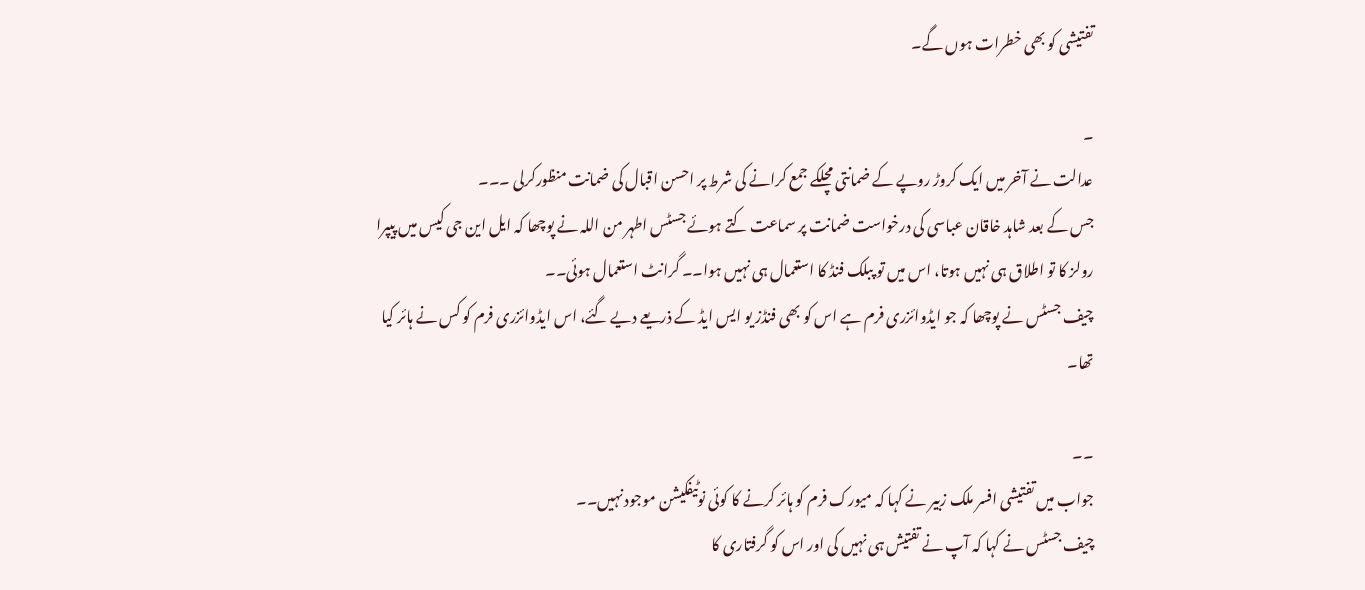تفتیشی کو بھی خطرات ہوں گے۔

۔
عدالت نے آخر میں ایک کروڑ روپے کے ضمانتی مچلکے جمع کرانے کی شرط پر احسن اقبال کی ضمانت منظورکرلی ۔۔۔
جس کے بعد شاہد خاقان عباسی کی درخواست ضمانت پر سماعت کتے ہوئے جسٹس اطہر من اللہ نے پوچھا کہ ایل این جی کیس میں پیپرا رولز کا تو اطلاق ہی نہیں ہوتا، اس میں تو پبلک فنڈ کا استعمال ہی نہیں ہوا۔۔ گرانٹ استعمال ہوئی۔۔
چیف جسٹس نے پوچھا کہ جو ایڈوائزری فرم ہے اس کو بھی فنڈز یو ایس ایڈ کے ذریعے دیے گئے، اس ایڈوائزری فرم کو کس نے ہائر کیا تھا۔

۔۔
جواب میں تفتیشی افسر ملک زبیر نے کہا کہ میورک فرم کو ہائر کرنے کا کوئی نوٹیفکیشن موجود نہیں۔۔
چیف جسٹس نے کہا کہ آپ نے تفتیش ہی نہیں کی اور اس کو گرفتاری کا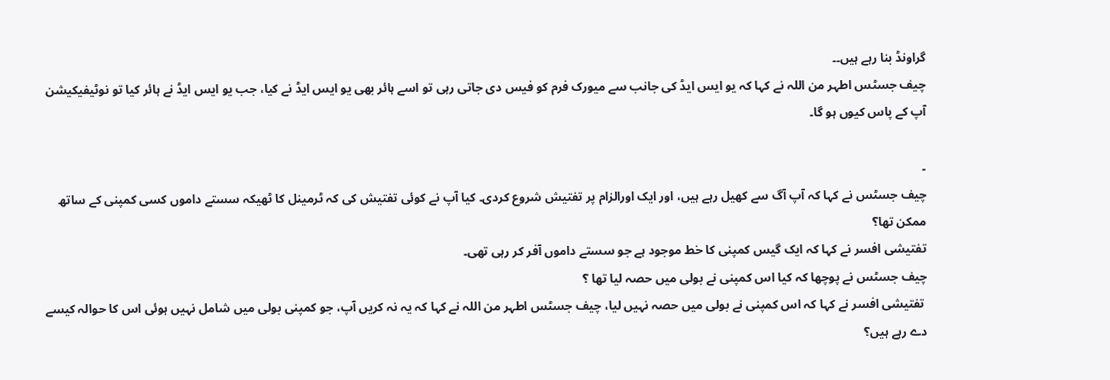گراونڈ بنا رہے ہیں۔۔
چیف جسٹس اطہر من اللہ نے کہا کہ یو ایس ایڈ کی جانب سے میورک فرم کو فیس دی جاتی رہی تو اسے ہائر بھی یو ایس ایڈ نے کیا، جب یو ایس ایڈ نے ہائر کیا تو نوٹیفیکیشن آپ کے پاس کیوں ہو گا۔

۔
چیف جسٹس نے کہا کہ آپ آگ سے کھیل رہے ہیں، اور ایک اورالزام پر تفتیش شروع کردی۔ کیا آپ نے کوئی تفتیش کی کہ ٹرمینل کا ٹھیکہ سستے داموں کسی کمپنی کے ساتھ ممکن تھا؟
تفتیشی افسر نے کہا کہ ایک گیس کمپنی کا خط موجود ہے جو سستے داموں آفر کر رہی تھی۔
چیف جسٹس نے پوچھا کہ کیا اس کمپنی نے بولی میں حصہ لیا تھا ؟
 تفتیشی افسر نے کہا کہ اس کمپنی نے بولی میں حصہ نہیں لیا، چیف جسٹس اطہر من اللہ نے کہا کہ یہ نہ کریں آپ، جو کمپنی بولی میں شامل نہیں ہوئی اس کا حوالہ کیسے دے رہے ہیں؟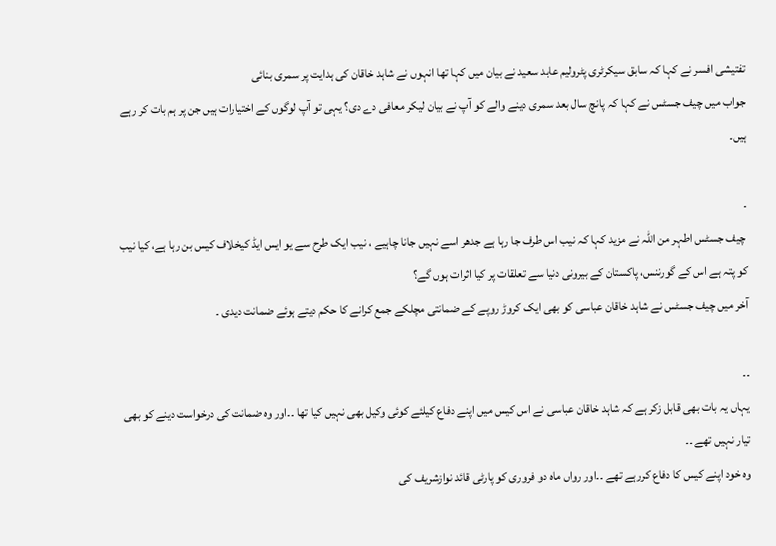تفتیشی افسر نے کہا کہ سابق سیکرٹری پٹرولیم عابد سعید نے بیان میں کہا تھا انہوں نے شاہد خاقان کی ہدایت پر سمری بنائی
جواب میں چیف جسٹس نے کہا کہ پانچ سال بعد سمری دینے والے کو آپ نے بیان لیکر معافی دے دی؟ یہی تو آپ لوگوں کے اختیارات ہیں جن پر ہم بات کر رہے ہیں۔

۔
 چیف جسٹس اطہر من اللہ نے مزید کہا کہ نیب اس طرف جا رہا ہے جدھر اسے نہیں جانا چاہیے ، نیب ایک طرح سے یو ایس ایڈ کیخلاف کیس بن رہا ہے، کیا نیب کو پتہ ہے اس کے گورننس، پاکستان کے بیرونی دنیا سے تعلقات پر کیا اثرات ہوں گے؟
آخر میں چیف جسٹس نے شاہد خاقان عباسی کو بھی ایک کروڑ روپے کے ضمانتی مچلکے جمع کرانے کا حکم دیتے ہوئے ضمانت دیدی ۔

۔۔
یہاں یہ بات بھی قابل زکر ہے کہ شاہد خاقان عباسی نے اس کیس میں اپنے دفاع کیلئے کوئی وکیل بھی نہیں کیا تھا ۔۔اور وہ ضمانت کی درخواست دینے کو بھی تیار نہیں تھے ۔۔
وہ خود اپنے کیس کا دفاع کررہے تھے ۔۔اور رواں ماہ دو فروری کو پارٹی قائد نوازشریف کی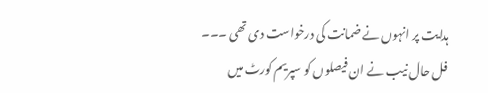ہدایت پر انہوں نے ضمانت کی درخواست دی تھی ۔۔۔
فل حال نیب نے ان فیصلوں کو سپریم کورٹ میں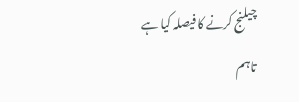چیلنج کرنے کا فیصلہ کیا ہے
تاہم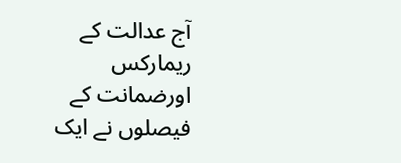آج عدالت کے ریمارکس اورضمانت کے فیصلوں نے ایک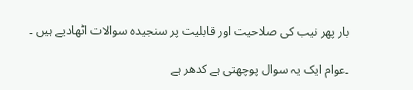بار پھر نیب کی صلاحیت اور قابلیت پر سنجیدہ سوالات اٹھادیے ہیں ۔

۔عوام ایک یہ سوال پوچھتی ہے کدھر ہے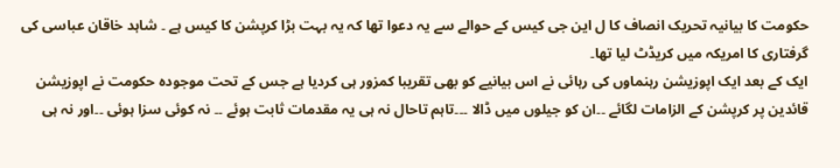حکومت کا بیانیہ تحریک انصاف کا ل این جی کیس کے حوالے سے یہ دعوا تھا کہ یہ بہت بڑا کرپشن کا کیس ہے ۔ شاہد خاقان عباسی کی گرفتاری کا امریکہ میں کریڈٹ لیا تھا۔
ایک کے بعد ایک اپوزیشن رہنماوں کی رہائی نے اس بیانیے کو بھی تقریبا کمزور ہی کردیا ہے جس کے تحت موجودہ حکومت نے اپوزیشن قائدین پر کرپشن کے الزامات لگائے ۔۔ان کو جیلوں میں ڈالا ۔۔۔تاہم تاحال نہ ہی یہ مقدمات ثابت ہوئے ۔۔ نہ کوئی سزا ہوئی ۔۔اور نہ ہی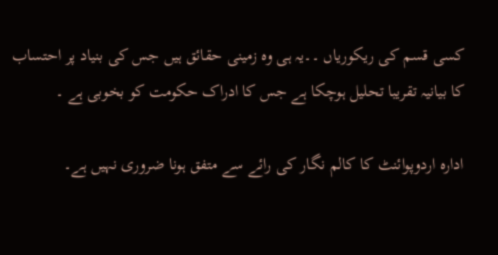کسی قسم کی ریکوریاں ۔۔یہ ہی وہ زمینی حقائق ہیں جس کی بنیاد پر احتساب کا بیانیہ تقریبا تحلیل ہوچکا ہے جس کا ادراک حکومت کو بخوبی ہے ۔

ادارہ اردوپوائنٹ کا کالم نگار کی رائے سے متفق ہونا ضروری نہیں ہے۔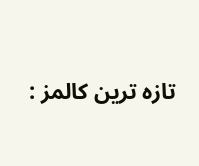تازہ ترین کالمز :